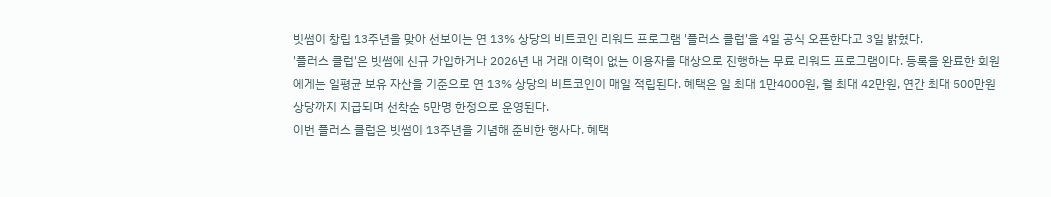빗썸이 창립 13주년을 맞아 선보이는 연 13% 상당의 비트코인 리워드 프로그램 '플러스 클럽'을 4일 공식 오픈한다고 3일 밝혔다.
'플러스 클럽'은 빗썸에 신규 가입하거나 2026년 내 거래 이력이 없는 이용자를 대상으로 진행하는 무료 리워드 프로그램이다. 등록을 완료한 회원에게는 일평균 보유 자산을 기준으로 연 13% 상당의 비트코인이 매일 적립된다. 혜택은 일 최대 1만4000원, 월 최대 42만원, 연간 최대 500만원 상당까지 지급되며 선착순 5만명 한정으로 운영된다.
이번 플러스 클럽은 빗썸이 13주년을 기념해 준비한 행사다. 혜택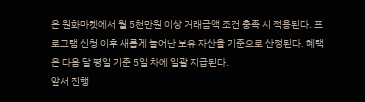은 원화마켓에서 월 5천만원 이상 거래금액 조건 충족 시 적용된다. 프로그램 신청 이후 새롭게 늘어난 보유 자산을 기준으로 산정된다. 혜택은 다음 달 평일 기준 5일 차에 일괄 지급된다.
앞서 진행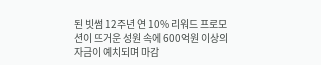된 빗썸 12주년 연 10% 리워드 프로모션이 뜨거운 성원 속에 600억원 이상의 자금이 예치되며 마감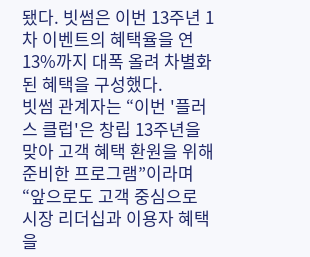됐다. 빗썸은 이번 13주년 1차 이벤트의 혜택율을 연 13%까지 대폭 올려 차별화된 혜택을 구성했다.
빗썸 관계자는 “이번 '플러스 클럽'은 창립 13주년을 맞아 고객 혜택 환원을 위해 준비한 프로그램”이라며 “앞으로도 고객 중심으로 시장 리더십과 이용자 혜택을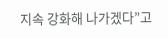지속 강화해 나가겠다”고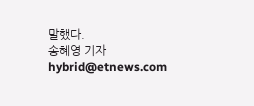말했다.
송혜영 기자 hybrid@etnews.com